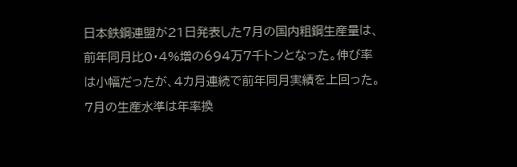日本鉄鋼連盟が21日発表した7月の国内粗鋼生産量は、前年同月比0・4%増の694万7千トンとなった。伸び率は小幅だったが、4カ月連続で前年同月実績を上回った。7月の生産水準は年率換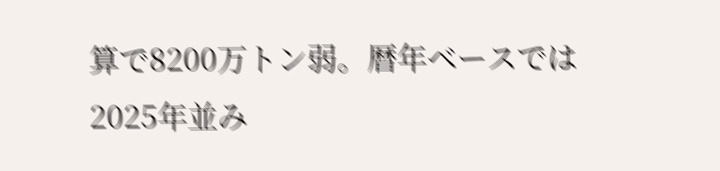算で8200万トン弱。暦年ベースでは2025年並み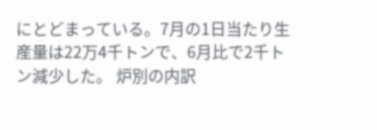にとどまっている。7月の1日当たり生産量は22万4千トンで、6月比で2千トン減少した。 炉別の内訳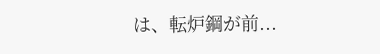は、転炉鋼が前...